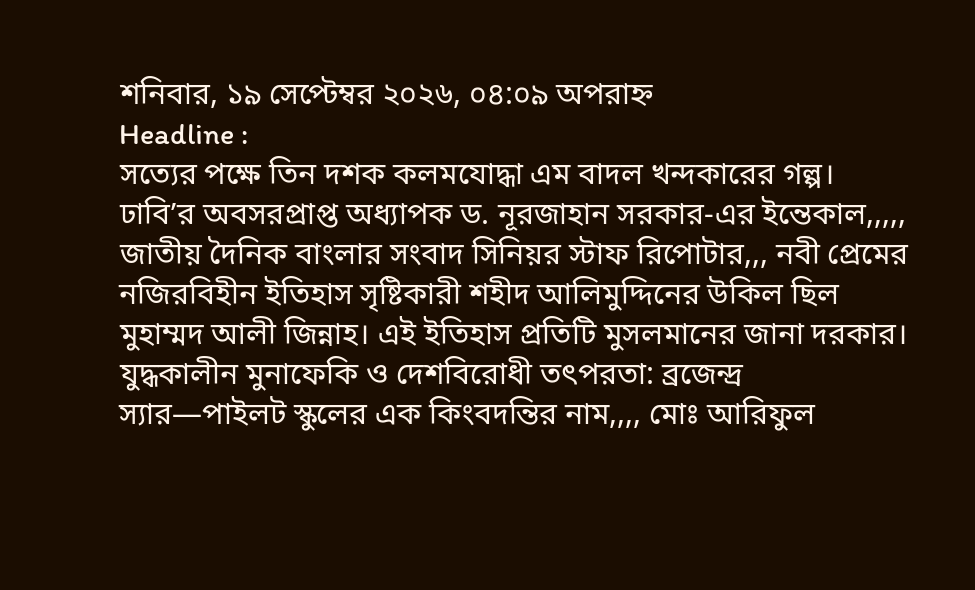শনিবার, ১৯ সেপ্টেম্বর ২০২৬, ০৪:০৯ অপরাহ্ন
Headline :
সত্যের পক্ষে তিন দশক কলমযোদ্ধা এম বাদল খন্দকারের গল্প। ঢাবি’র অবসরপ্রাপ্ত অধ্যাপক ড. নূরজাহান সরকার-এর ইন্তেকাল,,,,, জাতীয় দৈনিক বাংলার সংবাদ সিনিয়র স্টাফ রিপোটার,,, নবী প্রেমের নজিরবিহীন ইতিহাস সৃষ্টিকারী শহীদ আলিমুদ্দিনের উকিল ছিল মুহাম্মদ আলী জিন্নাহ। এই ইতিহাস প্রতিটি মুসলমানের জানা দরকার।  যুদ্ধকালীন মুনাফেকি ও দেশবিরোধী তৎপরতা: ব্রজেন্দ্র স্যার—পাইলট স্কুলের এক কিংবদন্তির নাম,,,, মোঃ আরিফুল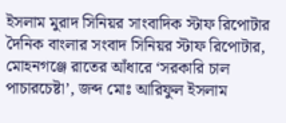ইসলাম মুরাদ সিনিয়র সাংবাদিক স্টাফ রিপোটার দৈনিক বাংলার সংবাদ সিনিয়র স্টাফ রিপোটার, মোহনগঞ্জে রাতের আঁধারে ‘সরকারি চাল পাচারচেষ্টা’, জব্দ মোঃ আরিফুল ইসলাম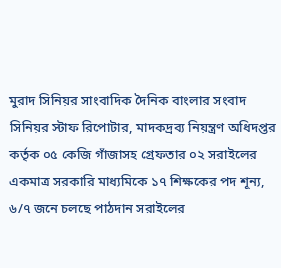মুরাদ সিনিয়র সাংবাদিক দৈনিক বাংলার সংবাদ সিনিয়র স্টাফ রিপোটার, মাদকদ্রব্য নিয়ন্ত্রণ অধিদপ্তর কর্তৃক ০৫ কেজি গাঁজাসহ গ্রেফতার ০২ সরাইলের একমাত্র সরকারি মাধ্যমিকে ১৭ শিক্ষকের পদ শূন্য, ৬/৭ জনে চলছে পাঠদান সরাইলের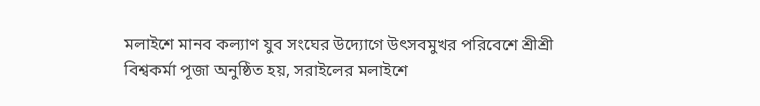মলাইশে মানব কল্যাণ যুব সংঘের উদ্যোগে উৎসবমুখর পরিবেশে শ্রীশ্রী বিশ্বকর্মা পূজা অনুষ্ঠিত হয়, সরাইলের মলাইশে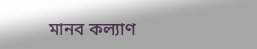মানব কল্যাণ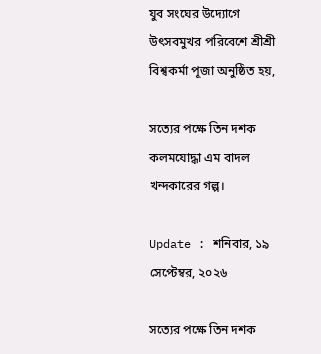যুব সংঘের উদ্যোগে উৎসবমুখর পরিবেশে শ্রীশ্রী বিশ্বকর্মা পূজা অনুষ্ঠিত হয়,

সত্যের পক্ষে তিন দশক কলমযোদ্ধা এম বাদল খন্দকারের গল্প।

Update : শনিবার, ১৯ সেপ্টেম্বর, ২০২৬

সত্যের পক্ষে তিন দশক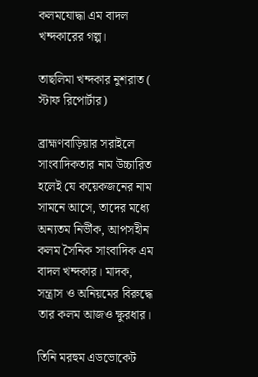কলমযোদ্ধা এম বাদল খন্দকারের গল্প।

তাছলিমা খন্দকার নুশরাত ( স্টাফ রিপোর্টার)

ব্রাহ্মণবাড়িয়ার সরাইলে সাংবাদিকতার নাম উচ্চারিত হলেই যে কয়েকজনের নাম সামনে আসে, তাদের মধ্যে অন্যতম নির্ভীক, আপসহীন কলম সৈনিক সাংবাদিক এম বাদল খন্দকার। মাদক, সন্ত্রাস ও অনিয়মের বিরুদ্ধে তার কলম আজও ক্ষুরধার।

তিনি মরহুম এডভোকেট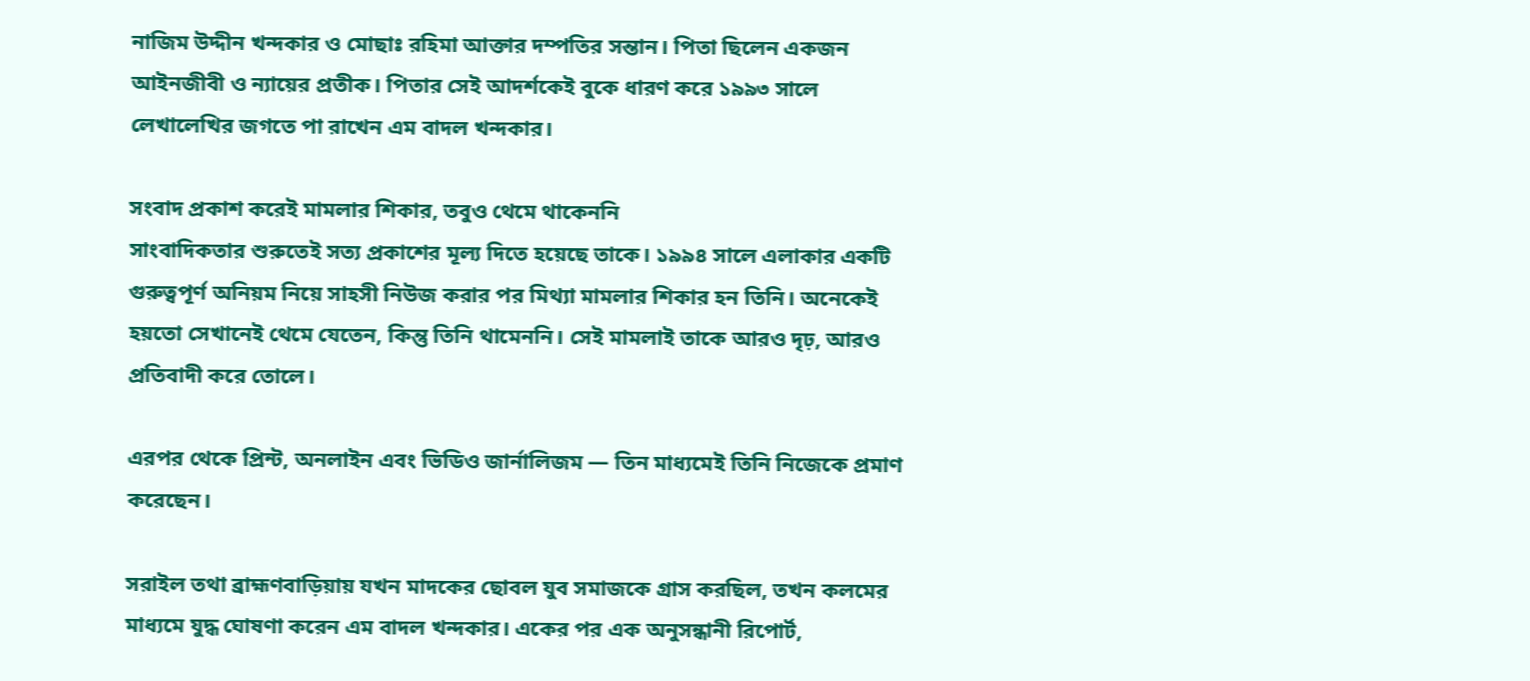নাজিম উদ্দীন খন্দকার ও মোছাঃ রহিমা আক্তার দম্পতির সন্তান। পিতা ছিলেন একজন আইনজীবী ও ন্যায়ের প্রতীক। পিতার সেই আদর্শকেই বুকে ধারণ করে ১৯৯৩ সালে লেখালেখির জগতে পা রাখেন এম বাদল খন্দকার।

সংবাদ প্রকাশ করেই মামলার শিকার, তবুও থেমে থাকেননি
সাংবাদিকতার শুরুতেই সত্য প্রকাশের মূল্য দিতে হয়েছে তাকে। ১৯৯৪ সালে এলাকার একটি গুরুত্বপূর্ণ অনিয়ম নিয়ে সাহসী নিউজ করার পর মিথ্যা মামলার শিকার হন তিনি। অনেকেই হয়তো সেখানেই থেমে যেতেন, কিন্তু তিনি থামেননি। সেই মামলাই তাকে আরও দৃঢ়, আরও প্রতিবাদী করে তোলে।

এরপর থেকে প্রিন্ট, অনলাইন এবং ভিডিও জার্নালিজম — তিন মাধ্যমেই তিনি নিজেকে প্রমাণ করেছেন।

সরাইল তথা ব্রাহ্মণবাড়িয়ায় যখন মাদকের ছোবল যুব সমাজকে গ্রাস করছিল, তখন কলমের মাধ্যমে যুদ্ধ ঘোষণা করেন এম বাদল খন্দকার। একের পর এক অনুসন্ধানী রিপোর্ট,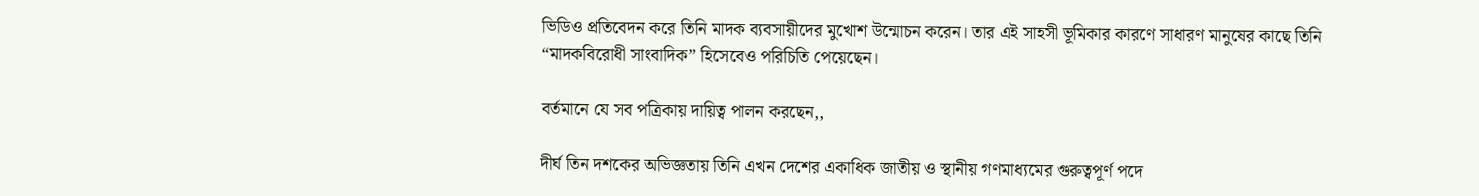ভিডিও প্রতিবেদন করে তিনি মাদক ব্যবসায়ীদের মুখোশ উন্মোচন করেন। তার এই সাহসী ভূমিকার কারণে সাধারণ মানুষের কাছে তিনি “মাদকবিরোধী সাংবাদিক” হিসেবেও পরিচিতি পেয়েছেন।

বর্তমানে যে সব পত্রিকায় দায়িত্ব পালন করছেন,,

দীর্ঘ তিন দশকের অভিজ্ঞতায় তিনি এখন দেশের একাধিক জাতীয় ও স্থানীয় গণমাধ্যমের গুরুত্বপূর্ণ পদে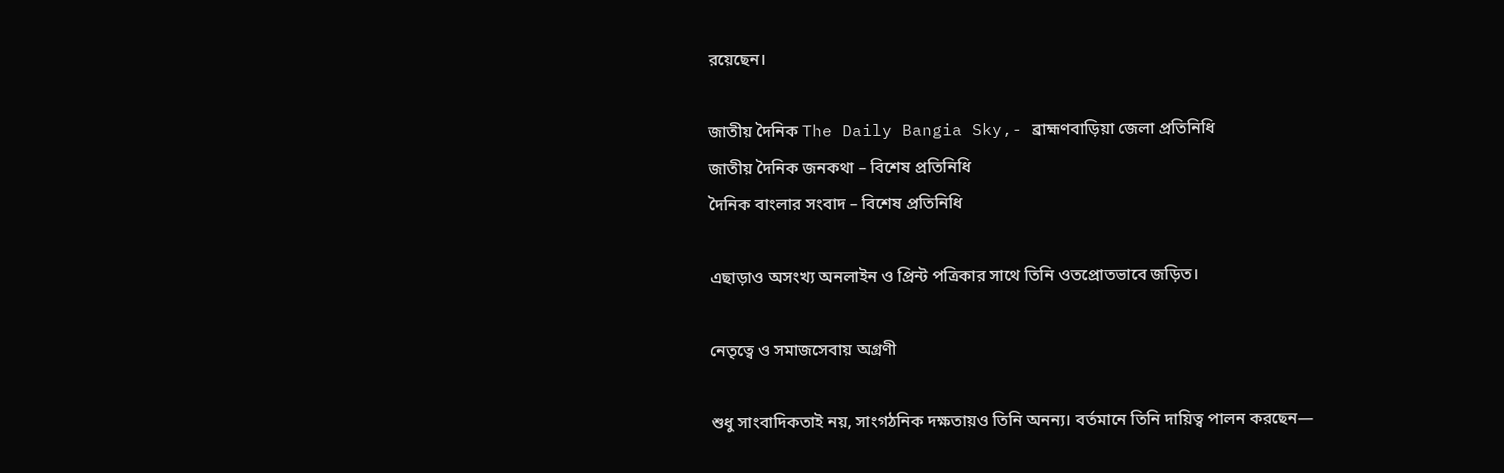রয়েছেন।

জাতীয় দৈনিক The Daily Bangia Sky,- ব্রাহ্মণবাড়িয়া জেলা প্রতিনিধি
জাতীয় দৈনিক জনকথা – বিশেষ প্রতিনিধি
দৈনিক বাংলার সংবাদ – বিশেষ প্রতিনিধি

এছাড়াও অসংখ্য অনলাইন ও প্রিন্ট পত্রিকার সাথে তিনি ওতপ্রোতভাবে জড়িত।

নেতৃত্বে ও সমাজসেবায় অগ্রণী

শুধু সাংবাদিকতাই নয়, সাংগঠনিক দক্ষতায়ও তিনি অনন্য। বর্তমানে তিনি দায়িত্ব পালন করছেন—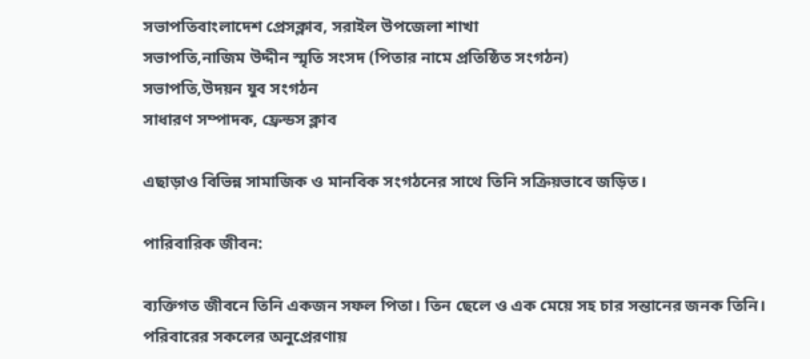সভাপতিবাংলাদেশ প্রেসক্লাব, সরাইল উপজেলা শাখা
সভাপতি,নাজিম উদ্দীন স্মৃতি সংসদ (পিতার নামে প্রতিষ্ঠিত সংগঠন)
সভাপতি,উদয়ন যুব সংগঠন
সাধারণ সম্পাদক, ফ্রেন্ডস ক্লাব

এছাড়াও বিভিন্ন সামাজিক ও মানবিক সংগঠনের সাথে তিনি সক্রিয়ভাবে জড়িত।

পারিবারিক জীবন:

ব্যক্তিগত জীবনে তিনি একজন সফল পিতা। তিন ছেলে ও এক মেয়ে সহ চার সন্তানের জনক তিনি। পরিবারের সকলের অনুপ্রেরণায়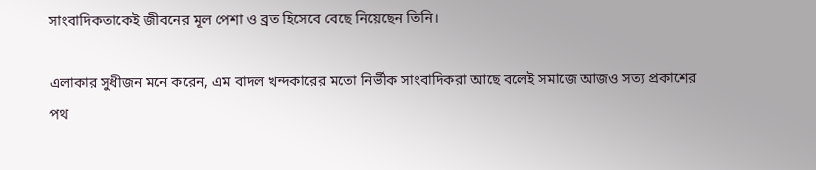সাংবাদিকতাকেই জীবনের মূল পেশা ও ব্রত হিসেবে বেছে নিয়েছেন তিনি।

এলাকার সুধীজন মনে করেন, এম বাদল খন্দকারের মতো নির্ভীক সাংবাদিকরা আছে বলেই সমাজে আজও সত্য প্রকাশের পথ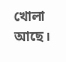খোলা আছে।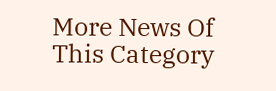More News Of This Category